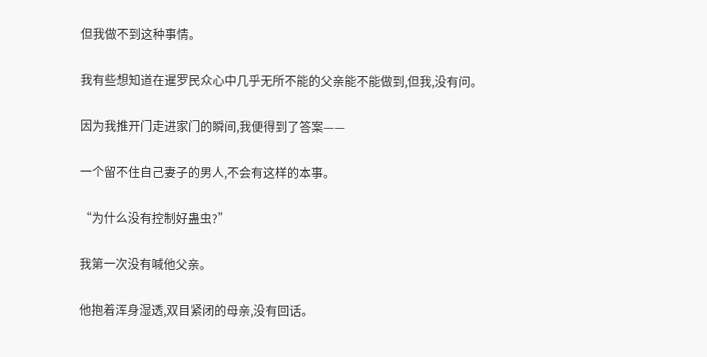但我做不到这种事情。

我有些想知道在暹罗民众心中几乎无所不能的父亲能不能做到,但我,没有问。

因为我推开门走进家门的瞬间,我便得到了答案——

一个留不住自己妻子的男人,不会有这样的本事。

“为什么没有控制好蛊虫?”

我第一次没有喊他父亲。

他抱着浑身湿透,双目紧闭的母亲,没有回话。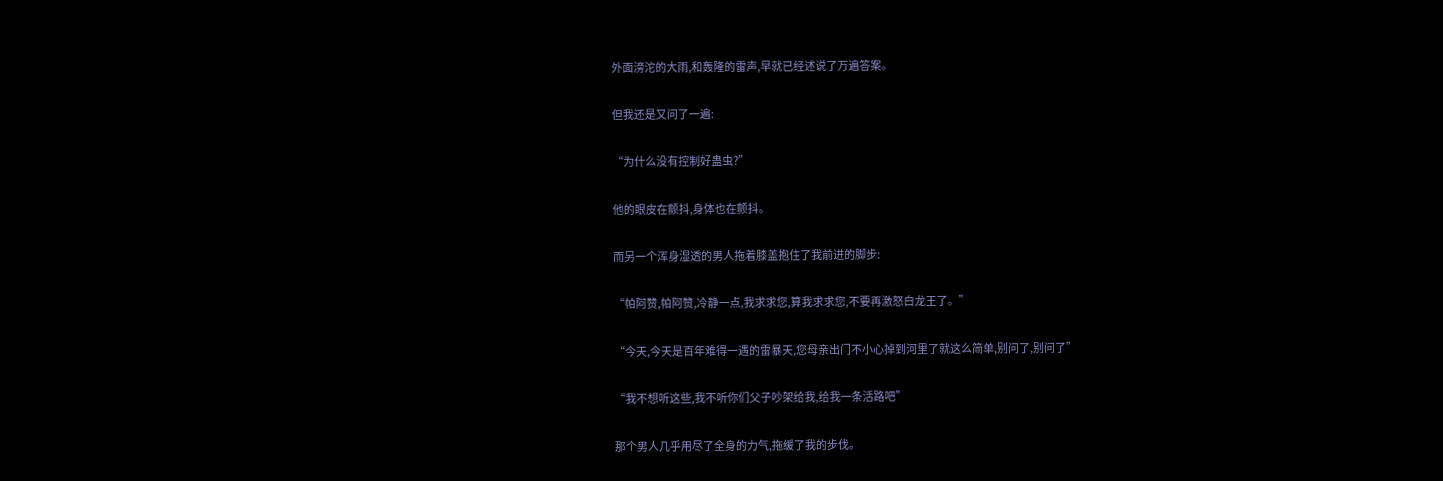外面滂沱的大雨,和轰隆的雷声,早就已经述说了万遍答案。

但我还是又问了一遍:

“为什么没有控制好蛊虫?”

他的眼皮在颤抖,身体也在颤抖。

而另一个浑身湿透的男人拖着膝盖抱住了我前进的脚步:

“帕阿赞,帕阿赞,冷静一点,我求求您,算我求求您,不要再激怒白龙王了。”

“今天,今天是百年难得一遇的雷暴天,您母亲出门不小心掉到河里了就这么简单,别问了,别问了”

“我不想听这些,我不听你们父子吵架给我,给我一条活路吧”

那个男人几乎用尽了全身的力气,拖缓了我的步伐。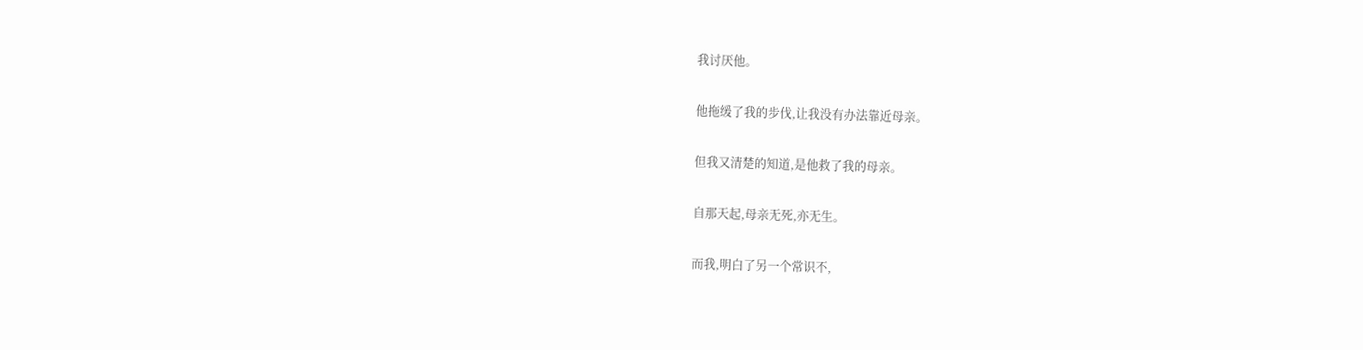我讨厌他。

他拖缓了我的步伐,让我没有办法靠近母亲。

但我又清楚的知道,是他救了我的母亲。

自那天起,母亲无死,亦无生。

而我,明白了另一个常识不,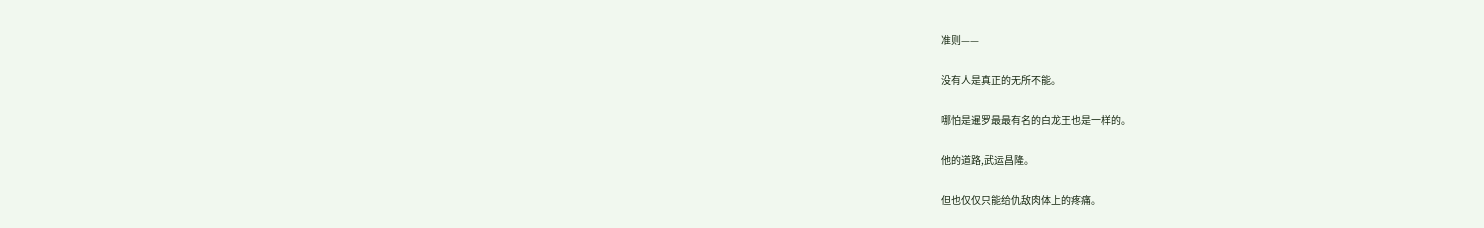准则——

没有人是真正的无所不能。

哪怕是暹罗最最有名的白龙王也是一样的。

他的道路,武运昌隆。

但也仅仅只能给仇敌肉体上的疼痛。